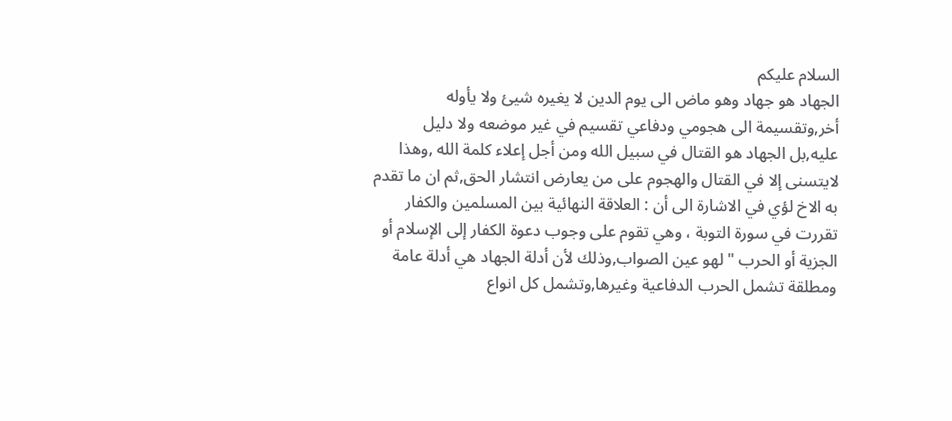السلام عليكم
الجهاد هو جهاد وهو ماض الى يوم الدين لا يغيره شيئ ولا يأوله أخر,وتقسيمة الى هجومي ودفاعي تقسيم في غير موضعه ولا دليل عليه,بل الجهاد هو القتال في سبيل الله ومن أجل إعلاء كلمة الله ,وهذا لايتسنى إلا في القتال والهجوم على من يعارض انتشار الحق,ثم ان ما تقدم به الاخ لؤي في الاشارة الى أن : العلاقة النهائية بين المسلمين والكفار تقررت في سورة التوبة ، وهي تقوم على وجوب دعوة الكفار إلى الإسلام أو الجزية أو الحرب " لهو عين الصواب,وذلك لأن أدلة الجهاد هي أدلة عامة ومطلقة تشمل الحرب الدفاعية وغيرها,وتشمل كل انواع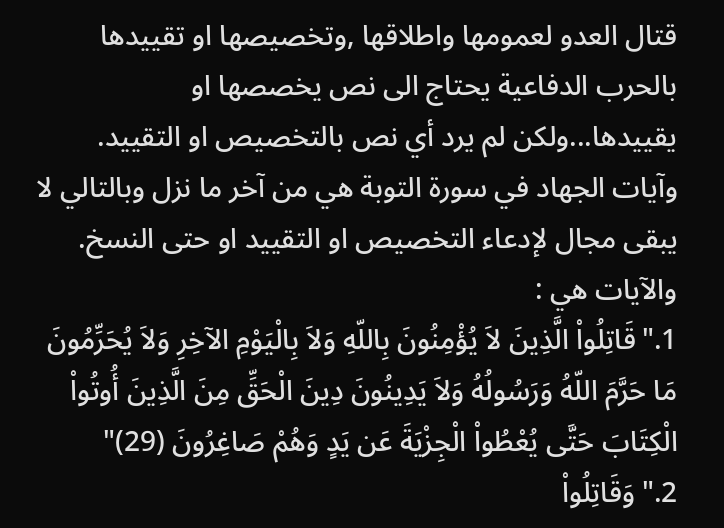قتال العدو لعمومها واطلاقها ,وتخصيصها او تقييدها بالحرب الدفاعية يحتاج الى نص يخصصها او يقييدها...ولكن لم يرد أي نص بالتخصيص او التقييد.
وآيات الجهاد في سورة التوبة هي من آخر ما نزل وبالتالي لا يبقى مجال لإدعاء التخصيص او التقييد او حتى النسخ.
والآيات هي :
1."قَاتِلُواْ الَّذِينَ لاَ يُؤْمِنُونَ بِاللّهِ وَلاَ بِالْيَوْمِ الآخِرِ وَلاَ يُحَرِّمُونَ مَا حَرَّمَ اللّهُ وَرَسُولُهُ وَلاَ يَدِينُونَ دِينَ الْحَقِّ مِنَ الَّذِينَ أُوتُواْ الْكِتَابَ حَتَّى يُعْطُواْ الْجِزْيَةَ عَن يَدٍ وَهُمْ صَاغِرُونَ (29)"
2." وَقَاتِلُواْ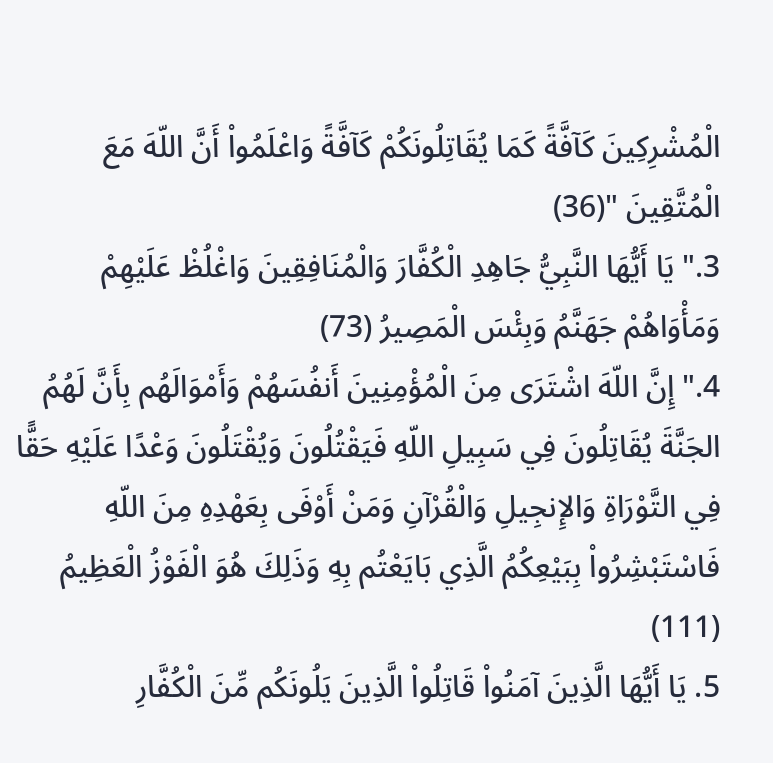الْمُشْرِكِينَ كَآفَّةً كَمَا يُقَاتِلُونَكُمْ كَآفَّةً وَاعْلَمُواْ أَنَّ اللّهَ مَعَ الْمُتَّقِينَ "(36)
3." يَا أَيُّهَا النَّبِيُّ جَاهِدِ الْكُفَّارَ وَالْمُنَافِقِينَ وَاغْلُظْ عَلَيْهِمْ وَمَأْوَاهُمْ جَهَنَّمُ وَبِئْسَ الْمَصِيرُ (73)
4." إِنَّ اللّهَ اشْتَرَى مِنَ الْمُؤْمِنِينَ أَنفُسَهُمْ وَأَمْوَالَهُم بِأَنَّ لَهُمُ الجَنَّةَ يُقَاتِلُونَ فِي سَبِيلِ اللّهِ فَيَقْتُلُونَ وَيُقْتَلُونَ وَعْدًا عَلَيْهِ حَقًّا فِي التَّوْرَاةِ وَالإِنجِيلِ وَالْقُرْآنِ وَمَنْ أَوْفَى بِعَهْدِهِ مِنَ اللّهِ فَاسْتَبْشِرُواْ بِبَيْعِكُمُ الَّذِي بَايَعْتُم بِهِ وَذَلِكَ هُوَ الْفَوْزُ الْعَظِيمُ (111)
5. يَا أَيُّهَا الَّذِينَ آمَنُواْ قَاتِلُواْ الَّذِينَ يَلُونَكُم مِّنَ الْكُفَّارِ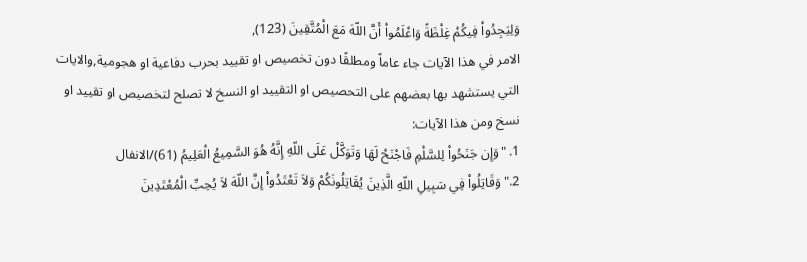وَلِيَجِدُواْ فِيكُمْ غِلْظَةً وَاعْلَمُواْ أَنَّ اللّهَ مَعَ الْمُتَّقِينَ (123),
الامر في هذا الآيات جاء عاماً ومطلقًا دون تخصيص او تقييد بحرب دفاعية او هجومية,والايات التي يستشهد بها بعضهم على التحصيص او التقييد او النسخ لا تصلح لتخصيص او تقييد او نسخ ومن هذا الآيات:
1. "وَإِن جَنَحُواْ لِلسَّلْمِ فَاجْنَحْ لَهَا وَتَوَكَّلْ عَلَى اللّهِ إِنَّهُ هُوَ السَّمِيعُ الْعَلِيمُ (61)/الانفال
2." وَقَاتِلُواْ فِي سَبِيلِ اللّهِ الَّذِينَ يُقَاتِلُونَكُمْ وَلاَ تَعْتَدُواْ إِنَّ اللّهَ لاَ يُحِبِّ الْمُعْتَدِينَ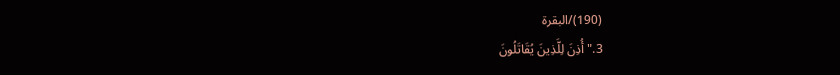(190)/البقرة
3." أُذِنَ لِلَّذِينَ يُقَاتَلُونَ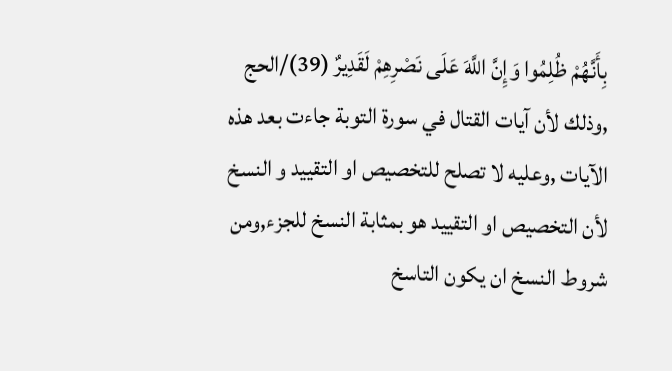بِأَنَّهُمْ ظُلِمُوا وَإِنَّ اللَّهَ عَلَى نَصْرِهِمْ لَقَدِيرٌ (39)/الحج
,وذلك لأن آيات القتال في سورة التوبة جاءت بعد هذه الآيات ,وعليه لا تصلح للتخصيص او التقييد و النسخ لأن التخصيص او التقييد هو بمثابة النسخ للجزء,ومن شروط النسخ ان يكون التاسخ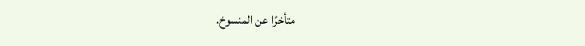متأخرًا عن المنسوخ.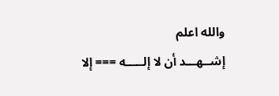والله اعلم
إشــهـــد أن لا إلـــــه === إلا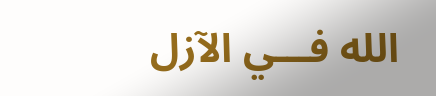الله فـــي الآزل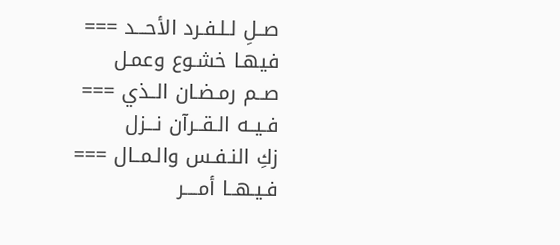صــلِ لـلـفـرد الأحـــد === فيهـا خشـوع وعمـل
صــم رمـضـان الــذي === فـيــه الـقــرآن نـــزل
زكِ النـفـس والـمــال === فـيـهــا أمــــر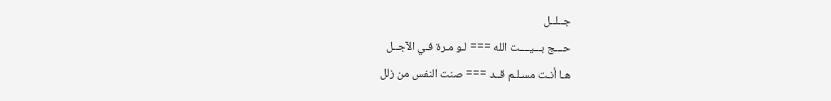جــلــل
حـــج بـــيــــت الله === لـو مـرة فـي الآجــل
هـا أنـت مسـلـم قــد === صنت النفس من زلل